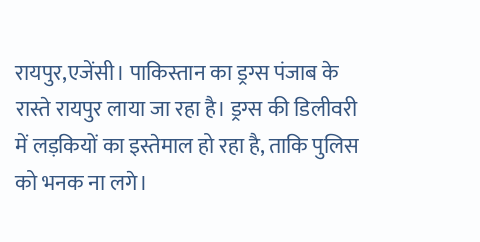रायपुर,एजेंसी। पाकिस्तान का ड्रग्स पंजाब के रास्ते रायपुर लाया जा रहा है। ड्रग्स की डिलीवरी में लड़कियों का इस्तेमाल हो रहा है, ताकि पुलिस को भनक ना लगे।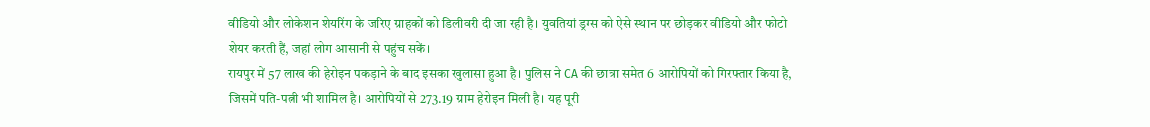वीडियो और लोकेशन शेयरिंग के जरिए ग्राहकों को डिलीवरी दी जा रही है। युवतियां ड्रग्स को ऐसे स्थान पर छोड़कर वीडियो और फोटो शेयर करती हैं, जहां लोग आसानी से पहुंच सकें।
रायपुर में 57 लाख की हेरोइन पकड़ाने के बाद इसका खुलासा हुआ है। पुलिस ने CA की छात्रा समेत 6 आरोपियों को गिरफ्तार किया है, जिसमें पति-पत्नी भी शामिल है। आरोपियों से 273.19 ग्राम हेरोइन मिली है। यह पूरी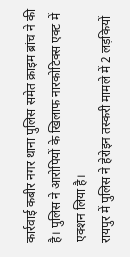कार्रवाई कबीर नगर थाना पुलिस समेत क्राइम ब्रांच ने की है। पुलिस ने आरोपियों के खिलाफ नारकोटिक्स एक्ट में एक्शन लिया है।
रायपुर में पुलिस ने हेरोइन तस्करी मामले में 2 लड़कियों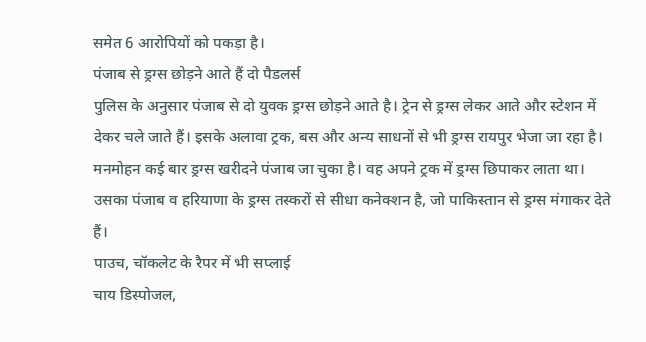समेत 6 आरोपियों को पकड़ा है।
पंजाब से ड्रग्स छोड़ने आते हैं दो पैडलर्स
पुलिस के अनुसार पंजाब से दो युवक ड्रग्स छोड़ने आते है। ट्रेन से ड्रग्स लेकर आते और स्टेशन में देकर चले जाते हैं। इसके अलावा ट्रक, बस और अन्य साधनों से भी ड्रग्स रायपुर भेजा जा रहा है।
मनमोहन कई बार ड्रग्स खरीदने पंजाब जा चुका है। वह अपने ट्रक में ड्रग्स छिपाकर लाता था। उसका पंजाब व हरियाणा के ड्रग्स तस्करों से सीधा कनेक्शन है, जो पाकिस्तान से ड्रग्स मंगाकर देते हैं।
पाउच, चॉकलेट के रैपर में भी सप्लाई
चाय डिस्पोजल,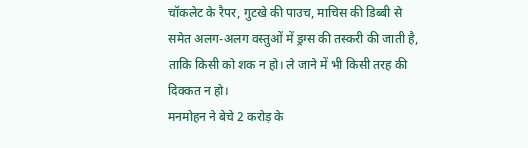चॉकलेट के रैपर, गुटखे की पाउच, माचिस की डिब्बी से समेत अलग-अलग वस्तुओं में ड्रग्स की तस्करी की जाती है, ताकि किसी को शक न हो। ले जाने में भी किसी तरह की दिक्कत न हो।
मनमोहन ने बेचे 2 करोड़ के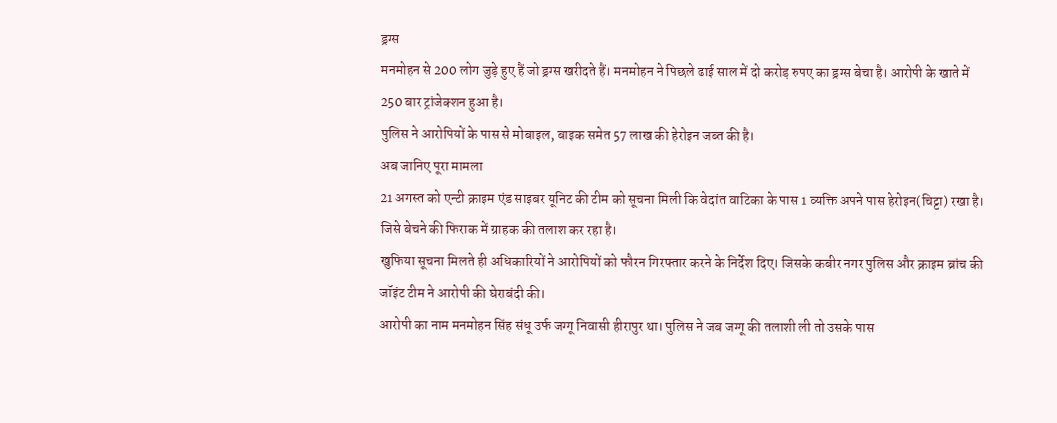ड्रग्स
मनमोहन से 200 लोग जुड़े हुए हैं जो ड्रग्स खरीदते हैं। मनमोहन ने पिछले ढाई साल में दो करोड़ रुपए का ड्रग्स बेचा है। आरोपी के खाते में 250 बार ट्रांजेक्शन हुआ है।
पुलिस ने आरोपियों के पास से मोबाइल, बाइक समेत 57 लाख की हेरोइन जब्त की है।
अब जानिए पूरा मामला
21 अगस्त को एन्टी क्राइम एंड साइबर यूनिट की टीम को सूचना मिली कि वेदांत वाटिका के पास 1 व्यक्ति अपने पास हेरोइन(चिट्टा) रखा है। जिसे बेचने की फिराक में ग्राहक की तलाश कर रहा है।
खुफिया सूचना मिलते ही अधिकारियों ने आरोपियों को फौरन गिरफ्तार करने के निर्देश दिए। जिसके कबीर नगर पुलिस और क्राइम ब्रांच की जॉइंट टीम ने आरोपी की घेराबंदी की।
आरोपी का नाम मनमोहन सिंह संधू उर्फ जग्गू निवासी हीरापुर था। पुलिस ने जब जग्गू की तलाशी ली तो उसके पास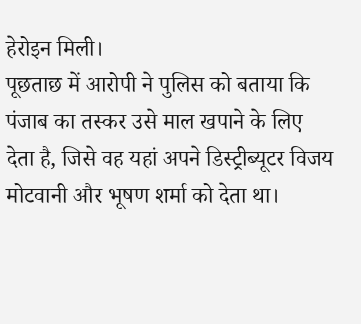हेरोइन मिली।
पूछताछ में आरोपी ने पुलिस को बताया कि पंजाब का तस्कर उसे माल खपाने के लिए देता है, जिसे वह यहां अपने डिस्ट्रीब्यूटर विजय मोटवानी और भूषण शर्मा को देता था।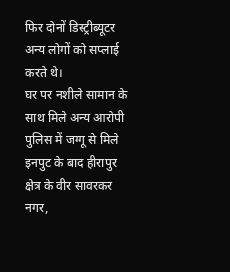फिर दोनों डिस्ट्रीब्यूटर अन्य लोगों को सप्लाई करते थे।
घर पर नशीले सामान के साथ मिले अन्य आरोपी
पुलिस में जग्गू से मिले इनपुट के बाद हीरापुर क्षेत्र के वीर सावरकर नगर,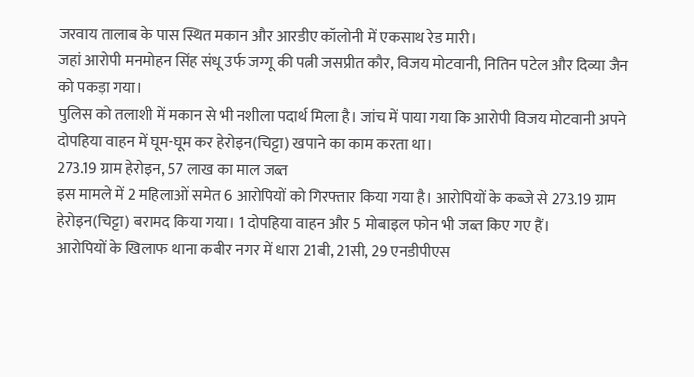जरवाय तालाब के पास स्थित मकान और आरडीए कॉलोनी में एकसाथ रेड मारी।
जहां आरोपी मनमोहन सिंह संधू उर्फ जग्गू की पत्नी जसप्रीत कौर, विजय मोटवानी, नितिन पटेल और दिव्या जैन को पकड़ा गया।
पुलिस को तलाशी में मकान से भी नशीला पदार्थ मिला है। जांच में पाया गया कि आरोपी विजय मोटवानी अपने दोपहिया वाहन में घूम-घूम कर हेरोइन(चिट्टा) खपाने का काम करता था।
273.19 ग्राम हेरोइन, 57 लाख का माल जब्त
इस मामले में 2 महिलाओं समेत 6 आरोपियों को गिरफ्तार किया गया है। आरोपियों के कब्जे से 273.19 ग्राम हेरोइन(चिट्टा) बरामद किया गया। 1 दोपहिया वाहन और 5 मोबाइल फोन भी जब्त किए गए हैं।
आरोपियों के खिलाफ थाना कबीर नगर में धारा 21बी, 21सी, 29 एनडीपीएस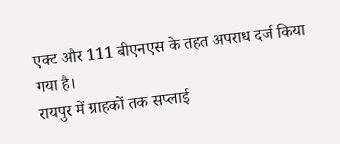एक्ट और 111 बीएनएस के तहत अपराध दर्ज किया गया है।
रायपुर में ग्राहकों तक सप्लाई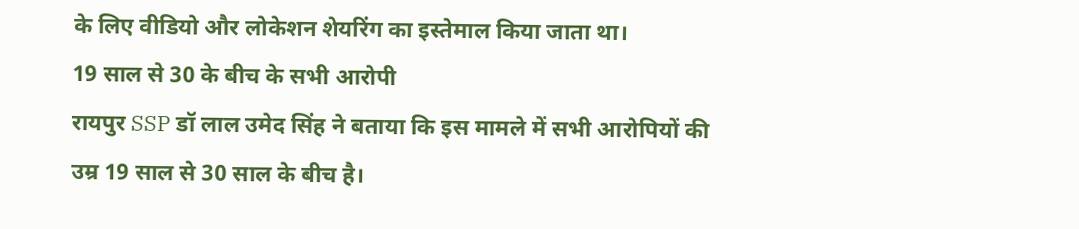के लिए वीडियो और लोकेशन शेयरिंग का इस्तेमाल किया जाता था।
19 साल से 30 के बीच के सभी आरोपी
रायपुर SSP डॉ लाल उमेद सिंह ने बताया कि इस मामले में सभी आरोपियों की उम्र 19 साल से 30 साल के बीच है।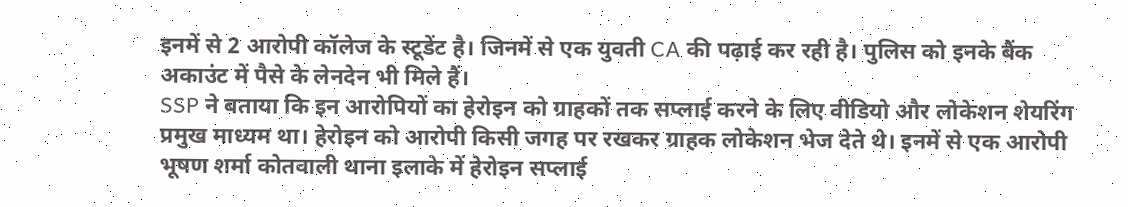इनमें से 2 आरोपी कॉलेज के स्टूडेंट है। जिनमें से एक युवती CA की पढ़ाई कर रही है। पुलिस को इनके बैंक अकाउंट में पैसे के लेनदेन भी मिले हैं।
SSP ने बताया कि इन आरोपियों का हेरोइन को ग्राहकों तक सप्लाई करने के लिए वीडियो और लोकेशन शेयरिंग प्रमुख माध्यम था। हेरोइन को आरोपी किसी जगह पर रखकर ग्राहक लोकेशन भेज देते थे। इनमें से एक आरोपी भूषण शर्मा कोतवाली थाना इलाके में हेरोइन सप्लाई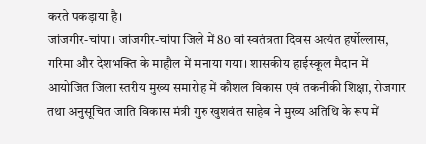करते पकड़ाया है।
जांजगीर-चांपा। जांजगीर-चांपा जिले में 80 वां स्वतंत्रता दिवस अत्यंत हर्षोल्लास, गरिमा और देशभक्ति के माहौल में मनाया गया। शासकीय हाईस्कूल मैदान में आयोजित जिला स्तरीय मुख्य समारोह में कौशल विकास एवं तकनीकी शिक्षा, रोजगार तथा अनुसूचित जाति विकास मंत्री गुरु खुशवंत साहेब ने मुख्य अतिथि के रूप में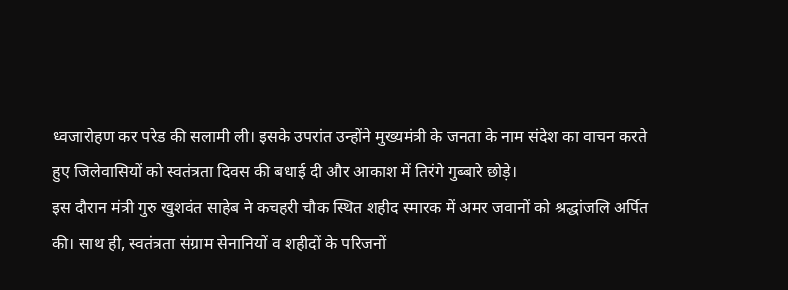ध्वजारोहण कर परेड की सलामी ली। इसके उपरांत उन्होंने मुख्यमंत्री के जनता के नाम संदेश का वाचन करते हुए जिलेवासियों को स्वतंत्रता दिवस की बधाई दी और आकाश में तिरंगे गुब्बारे छोड़े।
इस दौरान मंत्री गुरु खुशवंत साहेब ने कचहरी चौक स्थित शहीद स्मारक में अमर जवानों को श्रद्धांजलि अर्पित की। साथ ही, स्वतंत्रता संग्राम सेनानियों व शहीदों के परिजनों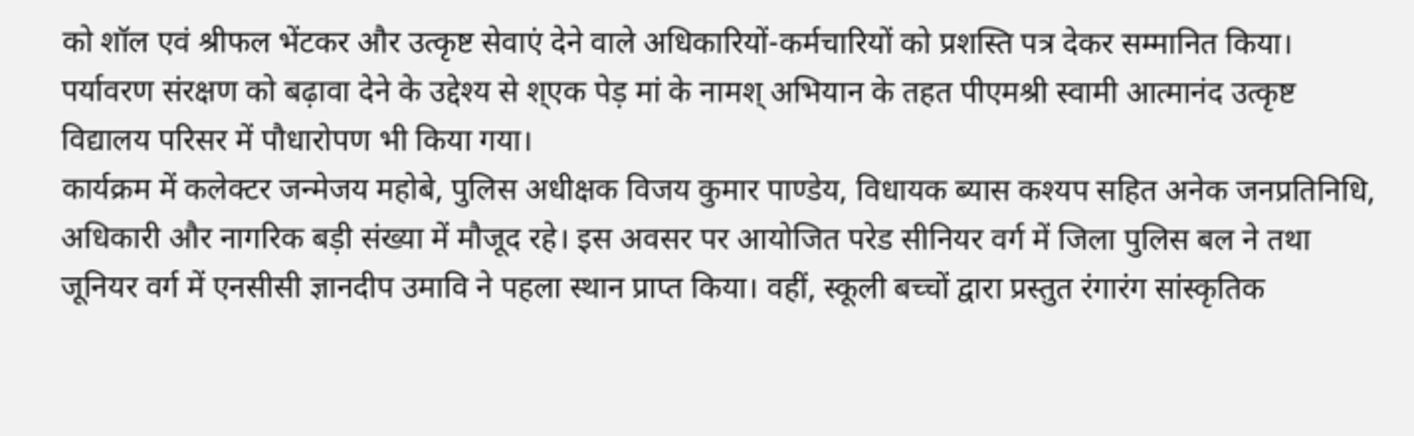को शॉल एवं श्रीफल भेंटकर और उत्कृष्ट सेवाएं देने वाले अधिकारियों-कर्मचारियों को प्रशस्ति पत्र देकर सम्मानित किया। पर्यावरण संरक्षण को बढ़ावा देने के उद्देश्य से श्एक पेड़ मां के नामश् अभियान के तहत पीएमश्री स्वामी आत्मानंद उत्कृष्ट विद्यालय परिसर में पौधारोपण भी किया गया।
कार्यक्रम में कलेक्टर जन्मेजय महोबे, पुलिस अधीक्षक विजय कुमार पाण्डेय, विधायक ब्यास कश्यप सहित अनेक जनप्रतिनिधि, अधिकारी और नागरिक बड़ी संख्या में मौजूद रहे। इस अवसर पर आयोजित परेड सीनियर वर्ग में जिला पुलिस बल ने तथा जूनियर वर्ग में एनसीसी ज्ञानदीप उमावि ने पहला स्थान प्राप्त किया। वहीं, स्कूली बच्चों द्वारा प्रस्तुत रंगारंग सांस्कृतिक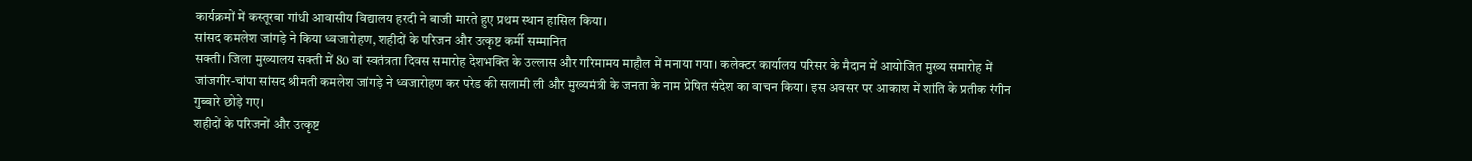कार्यक्रमों में कस्तूरबा गांधी आवासीय विद्यालय हरदी ने बाजी मारते हुए प्रथम स्थान हासिल किया।
सांसद कमलेश जांगड़े ने किया ध्वजारोहण, शहीदों के परिजन और उत्कृष्ट कर्मी सम्मानित
सक्ती। जिला मुख्यालय सक्ती में 80 वां स्वतंत्रता दिवस समारोह देशभक्ति के उल्लास और गरिमामय माहौल में मनाया गया। कलेक्टर कार्यालय परिसर के मैदान में आयोजित मुख्य समारोह में जांजगीर-चांपा सांसद श्रीमती कमलेश जांगड़े ने ध्वजारोहण कर परेड की सलामी ली और मुख्यमंत्री के जनता के नाम प्रेषित संदेश का वाचन किया। इस अवसर पर आकाश में शांति के प्रतीक रंगीन गुब्बारे छोड़े गए।
शहीदों के परिजनों और उत्कृष्ट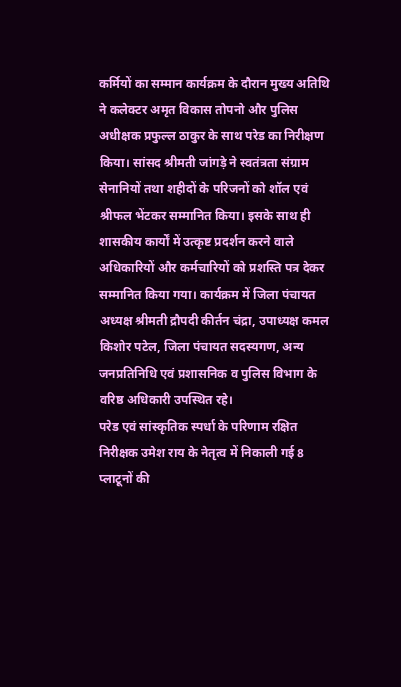कर्मियों का सम्मान कार्यक्रम के दौरान मुख्य अतिथि ने कलेक्टर अमृत विकास तोपनो और पुलिस अधीक्षक प्रफुल्ल ठाकुर के साथ परेड का निरीक्षण किया। सांसद श्रीमती जांगड़े ने स्वतंत्रता संग्राम सेनानियों तथा शहीदों के परिजनों को शॉल एवं श्रीफल भेंटकर सम्मानित किया। इसके साथ ही शासकीय कार्यों में उत्कृष्ट प्रदर्शन करने वाले अधिकारियों और कर्मचारियों को प्रशस्ति पत्र देकर सम्मानित किया गया। कार्यक्रम में जिला पंचायत अध्यक्ष श्रीमती द्रौपदी कीर्तन चंद्रा, उपाध्यक्ष कमल किशोर पटेल, जिला पंचायत सदस्यगण, अन्य जनप्रतिनिधि एवं प्रशासनिक व पुलिस विभाग के वरिष्ठ अधिकारी उपस्थित रहे।
परेड एवं सांस्कृतिक स्पर्धा के परिणाम रक्षित निरीक्षक उमेश राय के नेतृत्व में निकाली गई 8 प्लाटूनों की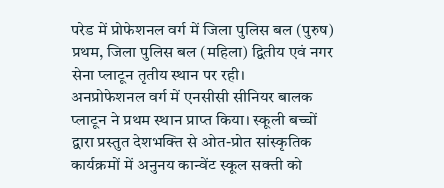परेड में प्रोफेशनल वर्ग में जिला पुलिस बल (पुरुष) प्रथम, जिला पुलिस बल (महिला) द्वितीय एवं नगर सेना प्लाटून तृतीय स्थान पर रही।
अनप्रोफेशनल वर्ग में एनसीसी सीनियर बालक प्लाटून ने प्रथम स्थान प्राप्त किया। स्कूली बच्चों द्वारा प्रस्तुत देशभक्ति से ओत-प्रोत सांस्कृतिक कार्यक्रमों में अनुनय कान्वेंट स्कूल सक्ती को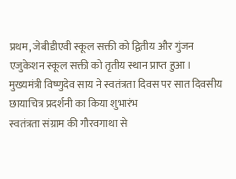प्रथम, जेबीडीएवी स्कूल सक्ती को द्वितीय और गुंजन एजुकेशन स्कूल सक्ती को तृतीय स्थान प्राप्त हुआ।
मुख्यमंत्री विष्णुदेव साय ने स्वतंत्रता दिवस पर सात दिवसीय छायाचित्र प्रदर्शनी का किया शुभारंभ
स्वतंत्रता संग्राम की गौरवगाथा से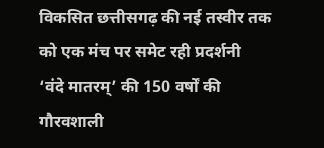विकसित छत्तीसगढ़ की नई तस्वीर तक को एक मंच पर समेट रही प्रदर्शनी
‘वंदे मातरम्’ की 150 वर्षों की गौरवशाली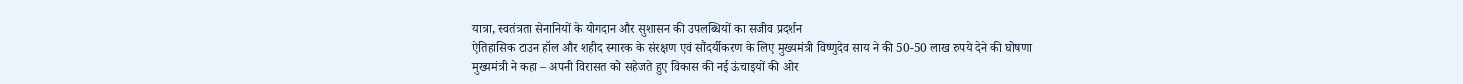यात्रा, स्वतंत्रता सेनानियों के योगदान और सुशासन की उपलब्धियों का सजीव प्रदर्शन
ऐतिहासिक टाउन हॉल और शहीद स्मारक के संरक्षण एवं सौंदर्यीकरण के लिए मुख्यमंत्री विष्णुदेव साय ने की 50-50 लाख रुपये देने की घोषणा
मुख्यमंत्री ने कहा – अपनी विरासत को सहेजते हुए विकास की नई ऊंचाइयों की ओर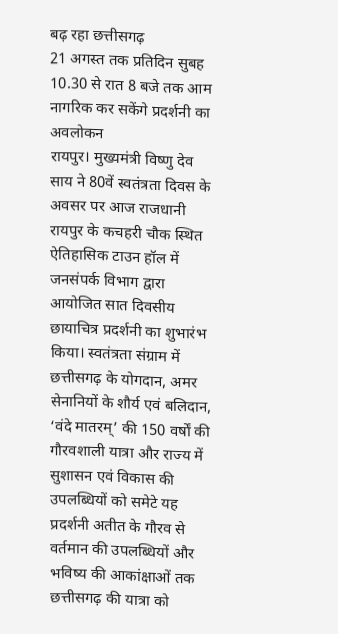बढ़ रहा छत्तीसगढ़
21 अगस्त तक प्रतिदिन सुबह 10.30 से रात 8 बजे तक आम नागरिक कर सकेंगे प्रदर्शनी का अवलोकन
रायपुर। मुख्यमंत्री विष्णु देव साय ने 80वें स्वतंत्रता दिवस के अवसर पर आज राजधानी रायपुर के कचहरी चौक स्थित ऐतिहासिक टाउन हॉल में जनसंपर्क विभाग द्वारा आयोजित सात दिवसीय छायाचित्र प्रदर्शनी का शुभारंभ किया। स्वतंत्रता संग्राम में छत्तीसगढ़ के योगदान, अमर सेनानियों के शौर्य एवं बलिदान, ‘वंदे मातरम्’ की 150 वर्षों की गौरवशाली यात्रा और राज्य में सुशासन एवं विकास की उपलब्धियों को समेटे यह प्रदर्शनी अतीत के गौरव से वर्तमान की उपलब्धियों और भविष्य की आकांक्षाओं तक छत्तीसगढ़ की यात्रा को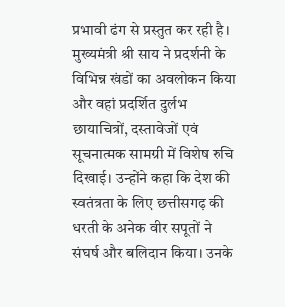प्रभावी ढंग से प्रस्तुत कर रही है।
मुख्यमंत्री श्री साय ने प्रदर्शनी के विभिन्न खंडों का अवलोकन किया और वहां प्रदर्शित दुर्लभ छायाचित्रों, दस्तावेजों एवं सूचनात्मक सामग्री में विशेष रुचि दिखाई। उन्होंने कहा कि देश की स्वतंत्रता के लिए छत्तीसगढ़ की धरती के अनेक वीर सपूतों ने संघर्ष और बलिदान किया। उनके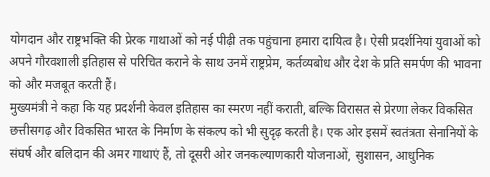योगदान और राष्ट्रभक्ति की प्रेरक गाथाओं को नई पीढ़ी तक पहुंचाना हमारा दायित्व है। ऐसी प्रदर्शनियां युवाओं को अपने गौरवशाली इतिहास से परिचित कराने के साथ उनमें राष्ट्रप्रेम, कर्तव्यबोध और देश के प्रति समर्पण की भावना को और मजबूत करती हैं।
मुख्यमंत्री ने कहा कि यह प्रदर्शनी केवल इतिहास का स्मरण नहीं कराती, बल्कि विरासत से प्रेरणा लेकर विकसित छत्तीसगढ़ और विकसित भारत के निर्माण के संकल्प को भी सुदृढ़ करती है। एक ओर इसमें स्वतंत्रता सेनानियों के संघर्ष और बलिदान की अमर गाथाएं हैं, तो दूसरी ओर जनकल्याणकारी योजनाओं, सुशासन, आधुनिक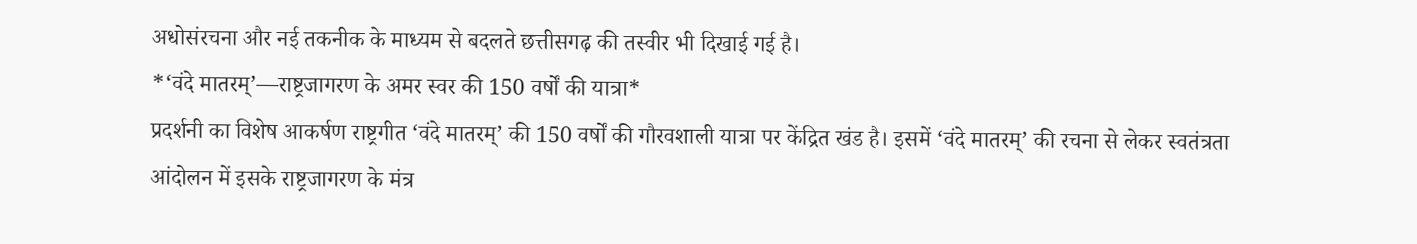अधोसंरचना और नई तकनीक के माध्यम से बदलते छत्तीसगढ़ की तस्वीर भी दिखाई गई है।
*‘वंदे मातरम्’—राष्ट्रजागरण के अमर स्वर की 150 वर्षों की यात्रा*
प्रदर्शनी का विशेष आकर्षण राष्ट्रगीत ‘वंदे मातरम्’ की 150 वर्षों की गौरवशाली यात्रा पर केंद्रित खंड है। इसमें ‘वंदे मातरम्’ की रचना से लेकर स्वतंत्रता आंदोलन में इसके राष्ट्रजागरण के मंत्र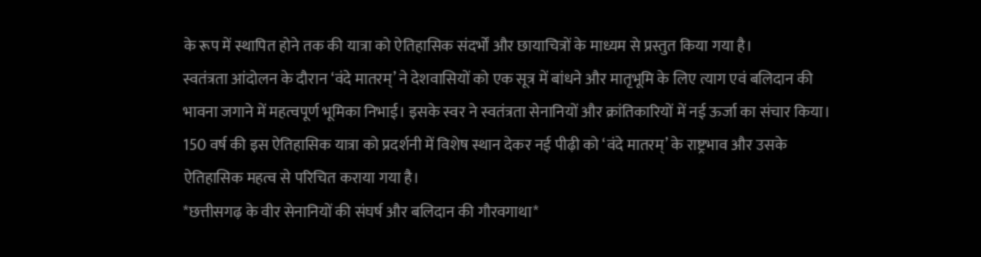के रूप में स्थापित होने तक की यात्रा को ऐतिहासिक संदर्भों और छायाचित्रों के माध्यम से प्रस्तुत किया गया है।
स्वतंत्रता आंदोलन के दौरान ‘वंदे मातरम्’ ने देशवासियों को एक सूत्र में बांधने और मातृभूमि के लिए त्याग एवं बलिदान की भावना जगाने में महत्वपूर्ण भूमिका निभाई। इसके स्वर ने स्वतंत्रता सेनानियों और क्रांतिकारियों में नई ऊर्जा का संचार किया। 150 वर्ष की इस ऐतिहासिक यात्रा को प्रदर्शनी में विशेष स्थान देकर नई पीढ़ी को ‘वंदे मातरम्’ के राष्ट्रभाव और उसके ऐतिहासिक महत्व से परिचित कराया गया है।
*छत्तीसगढ़ के वीर सेनानियों की संघर्ष और बलिदान की गौरवगाथा*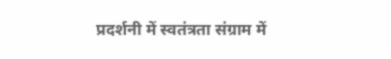प्रदर्शनी में स्वतंत्रता संग्राम में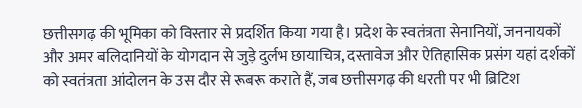छत्तीसगढ़ की भूमिका को विस्तार से प्रदर्शित किया गया है। प्रदेश के स्वतंत्रता सेनानियों, जननायकों और अमर बलिदानियों के योगदान से जुड़े दुर्लभ छायाचित्र, दस्तावेज और ऐतिहासिक प्रसंग यहां दर्शकों को स्वतंत्रता आंदोलन के उस दौर से रूबरू कराते हैं, जब छत्तीसगढ़ की धरती पर भी ब्रिटिश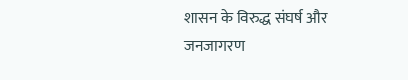शासन के विरुद्ध संघर्ष और जनजागरण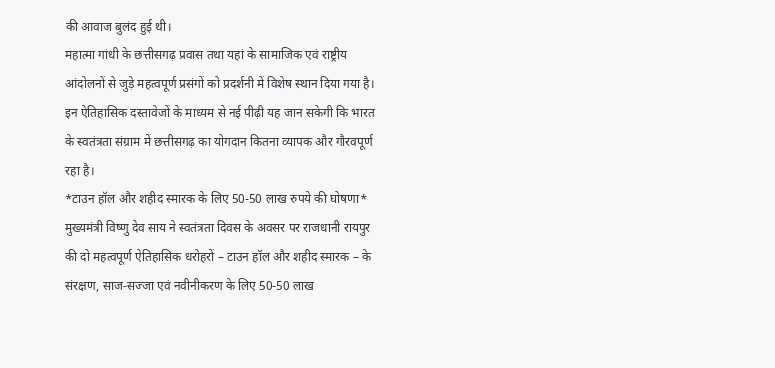की आवाज बुलंद हुई थी।
महात्मा गांधी के छत्तीसगढ़ प्रवास तथा यहां के सामाजिक एवं राष्ट्रीय आंदोलनों से जुड़े महत्वपूर्ण प्रसंगों को प्रदर्शनी में विशेष स्थान दिया गया है। इन ऐतिहासिक दस्तावेजों के माध्यम से नई पीढ़ी यह जान सकेगी कि भारत के स्वतंत्रता संग्राम में छत्तीसगढ़ का योगदान कितना व्यापक और गौरवपूर्ण रहा है।
*टाउन हॉल और शहीद स्मारक के लिए 50-50 लाख रुपये की घोषणा*
मुख्यमंत्री विष्णु देव साय ने स्वतंत्रता दिवस के अवसर पर राजधानी रायपुर की दो महत्वपूर्ण ऐतिहासिक धरोहरों – टाउन हॉल और शहीद स्मारक – के संरक्षण, साज-सज्जा एवं नवीनीकरण के लिए 50-50 लाख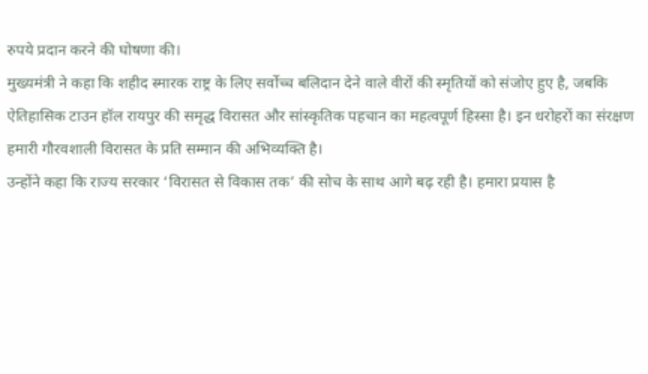रुपये प्रदान करने की घोषणा की।
मुख्यमंत्री ने कहा कि शहीद स्मारक राष्ट्र के लिए सर्वोच्च बलिदान देने वाले वीरों की स्मृतियों को संजोए हुए है, जबकि ऐतिहासिक टाउन हॉल रायपुर की समृद्ध विरासत और सांस्कृतिक पहचान का महत्वपूर्ण हिस्सा है। इन धरोहरों का संरक्षण हमारी गौरवशाली विरासत के प्रति सम्मान की अभिव्यक्ति है।
उन्होंने कहा कि राज्य सरकार ‘विरासत से विकास तक’ की सोच के साथ आगे बढ़ रही है। हमारा प्रयास है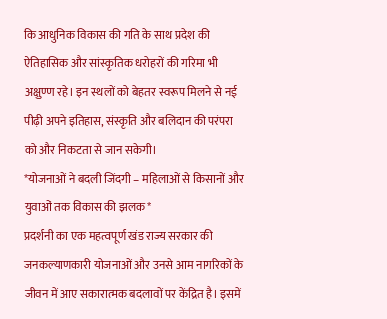कि आधुनिक विकास की गति के साथ प्रदेश की ऐतिहासिक और सांस्कृतिक धरोहरों की गरिमा भी अक्षुण्ण रहे। इन स्थलों को बेहतर स्वरूप मिलने से नई पीढ़ी अपने इतिहास, संस्कृति और बलिदान की परंपरा को और निकटता से जान सकेगी।
*योजनाओं ने बदली जिंदगी – महिलाओं से किसानों और युवाओं तक विकास की झलक*
प्रदर्शनी का एक महत्वपूर्ण खंड राज्य सरकार की जनकल्याणकारी योजनाओं और उनसे आम नागरिकों के जीवन में आए सकारात्मक बदलावों पर केंद्रित है। इसमें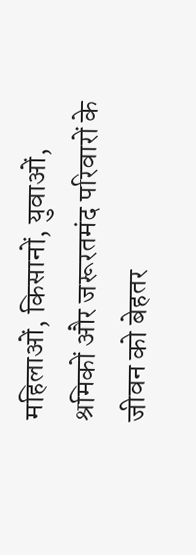महिलाओं, किसानों, युवाओं, श्रमिकों और जरूरतमंद परिवारों के जीवन को बेहतर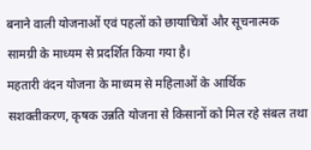बनाने वाली योजनाओं एवं पहलों को छायाचित्रों और सूचनात्मक सामग्री के माध्यम से प्रदर्शित किया गया है।
महतारी वंदन योजना के माध्यम से महिलाओं के आर्थिक सशक्तीकरण, कृषक उन्नति योजना से किसानों को मिल रहे संबल तथा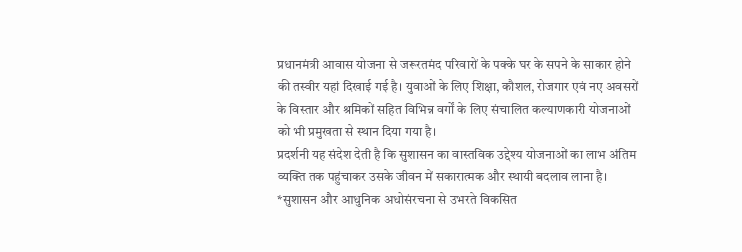प्रधानमंत्री आवास योजना से जरूरतमंद परिवारों के पक्के घर के सपने के साकार होने की तस्वीर यहां दिखाई गई है। युवाओं के लिए शिक्षा, कौशल, रोजगार एवं नए अवसरों के विस्तार और श्रमिकों सहित विभिन्न वर्गों के लिए संचालित कल्याणकारी योजनाओं को भी प्रमुखता से स्थान दिया गया है।
प्रदर्शनी यह संदेश देती है कि सुशासन का वास्तविक उद्देश्य योजनाओं का लाभ अंतिम व्यक्ति तक पहुंचाकर उसके जीवन में सकारात्मक और स्थायी बदलाव लाना है।
*सुशासन और आधुनिक अधोसंरचना से उभरते विकसित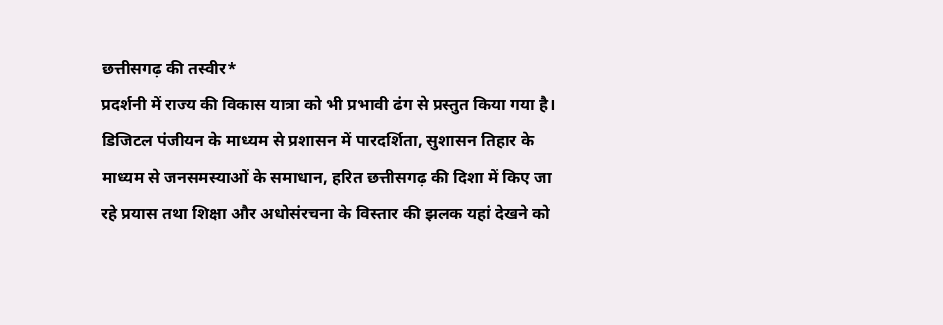छत्तीसगढ़ की तस्वीर*
प्रदर्शनी में राज्य की विकास यात्रा को भी प्रभावी ढंग से प्रस्तुत किया गया है। डिजिटल पंजीयन के माध्यम से प्रशासन में पारदर्शिता, सुशासन तिहार के माध्यम से जनसमस्याओं के समाधान, हरित छत्तीसगढ़ की दिशा में किए जा रहे प्रयास तथा शिक्षा और अधोसंरचना के विस्तार की झलक यहां देखने को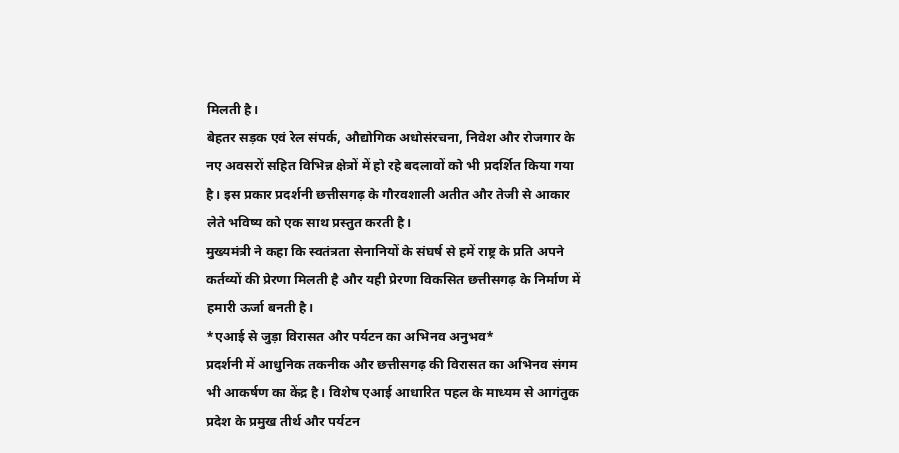मिलती है।
बेहतर सड़क एवं रेल संपर्क, औद्योगिक अधोसंरचना, निवेश और रोजगार के नए अवसरों सहित विभिन्न क्षेत्रों में हो रहे बदलावों को भी प्रदर्शित किया गया है। इस प्रकार प्रदर्शनी छत्तीसगढ़ के गौरवशाली अतीत और तेजी से आकार लेते भविष्य को एक साथ प्रस्तुत करती है।
मुख्यमंत्री ने कहा कि स्वतंत्रता सेनानियों के संघर्ष से हमें राष्ट्र के प्रति अपने कर्तव्यों की प्रेरणा मिलती है और यही प्रेरणा विकसित छत्तीसगढ़ के निर्माण में हमारी ऊर्जा बनती है।
*एआई से जुड़ा विरासत और पर्यटन का अभिनव अनुभव*
प्रदर्शनी में आधुनिक तकनीक और छत्तीसगढ़ की विरासत का अभिनव संगम भी आकर्षण का केंद्र है। विशेष एआई आधारित पहल के माध्यम से आगंतुक प्रदेश के प्रमुख तीर्थ और पर्यटन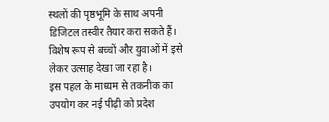स्थलों की पृष्ठभूमि के साथ अपनी डिजिटल तस्वीर तैयार करा सकते हैं। विशेष रूप से बच्चों और युवाओं में इसे लेकर उत्साह देखा जा रहा है।
इस पहल के माध्यम से तकनीक का उपयोग कर नई पीढ़ी को प्रदेश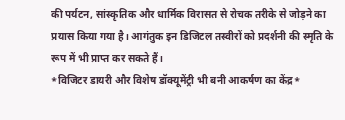की पर्यटन, सांस्कृतिक और धार्मिक विरासत से रोचक तरीके से जोड़ने का प्रयास किया गया है। आगंतुक इन डिजिटल तस्वीरों को प्रदर्शनी की स्मृति के रूप में भी प्राप्त कर सकते हैं।
*विजिटर डायरी और विशेष डॉक्यूमेंट्री भी बनी आकर्षण का केंद्र*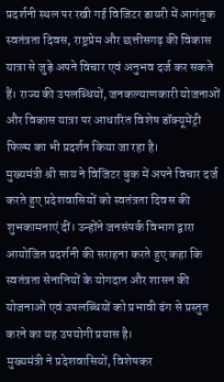प्रदर्शनी स्थल पर रखी गई विजिटर डायरी में आगंतुक स्वतंत्रता दिवस, राष्ट्रप्रेम और छत्तीसगढ़ की विकास यात्रा से जुड़े अपने विचार एवं अनुभव दर्ज कर सकते हैं। राज्य की उपलब्धियों, जनकल्याणकारी योजनाओं और विकास यात्रा पर आधारित विशेष डॉक्यूमेंट्री फिल्म का भी प्रदर्शन किया जा रहा है।
मुख्यमंत्री श्री साय ने विजिटर बुक में अपने विचार दर्ज करते हुए प्रदेशवासियों को स्वतंत्रता दिवस की शुभकामनाएं दीं। उन्होंने जनसंपर्क विभाग द्वारा आयोजित प्रदर्शनी की सराहना करते हुए कहा कि स्वतंत्रता सेनानियों के योगदान और शासन की योजनाओं एवं उपलब्धियों को प्रभावी ढंग से प्रस्तुत करने का यह उपयोगी प्रयास है।
मुख्यमंत्री ने प्रदेशवासियों, विशेषकर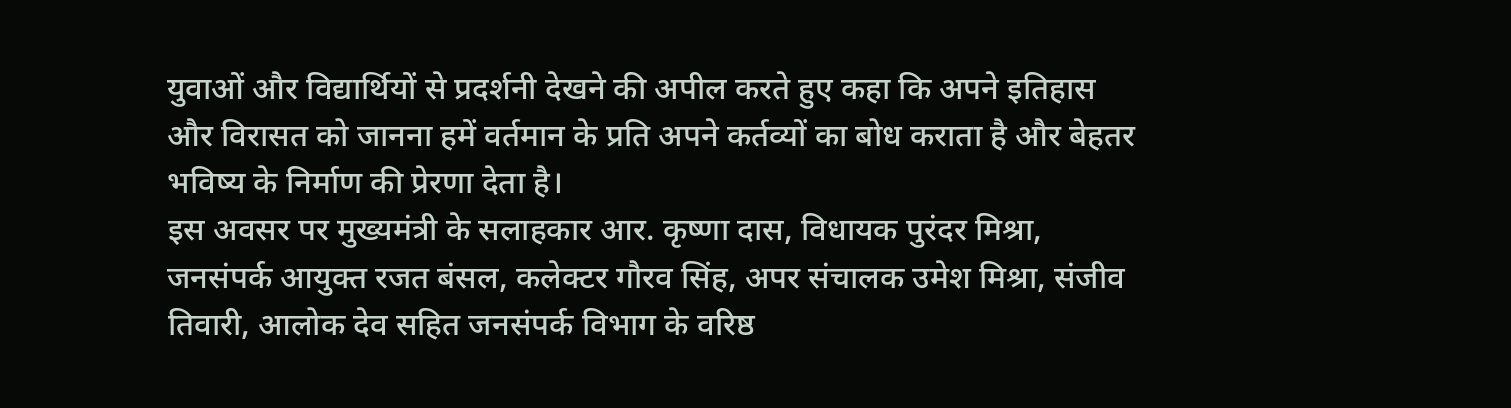युवाओं और विद्यार्थियों से प्रदर्शनी देखने की अपील करते हुए कहा कि अपने इतिहास और विरासत को जानना हमें वर्तमान के प्रति अपने कर्तव्यों का बोध कराता है और बेहतर भविष्य के निर्माण की प्रेरणा देता है।
इस अवसर पर मुख्यमंत्री के सलाहकार आर. कृष्णा दास, विधायक पुरंदर मिश्रा, जनसंपर्क आयुक्त रजत बंसल, कलेक्टर गौरव सिंह, अपर संचालक उमेश मिश्रा, संजीव तिवारी, आलोक देव सहित जनसंपर्क विभाग के वरिष्ठ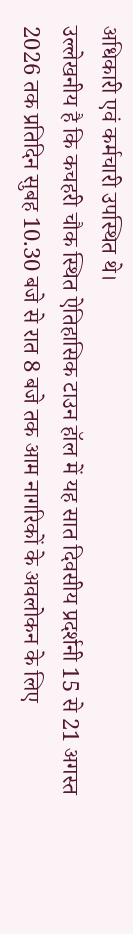अधिकारी एवं कर्मचारी उपस्थित थे।
उल्लेखनीय है कि कचहरी चौक स्थित ऐतिहासिक टाउन हॉल में यह सात दिवसीय प्रदर्शनी 15 से 21 अगस्त 2026 तक प्रतिदिन सुबह 10.30 बजे से रात 8 बजे तक आम नागरिकों के अवलोकन के लिए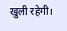खुली रहेगी।